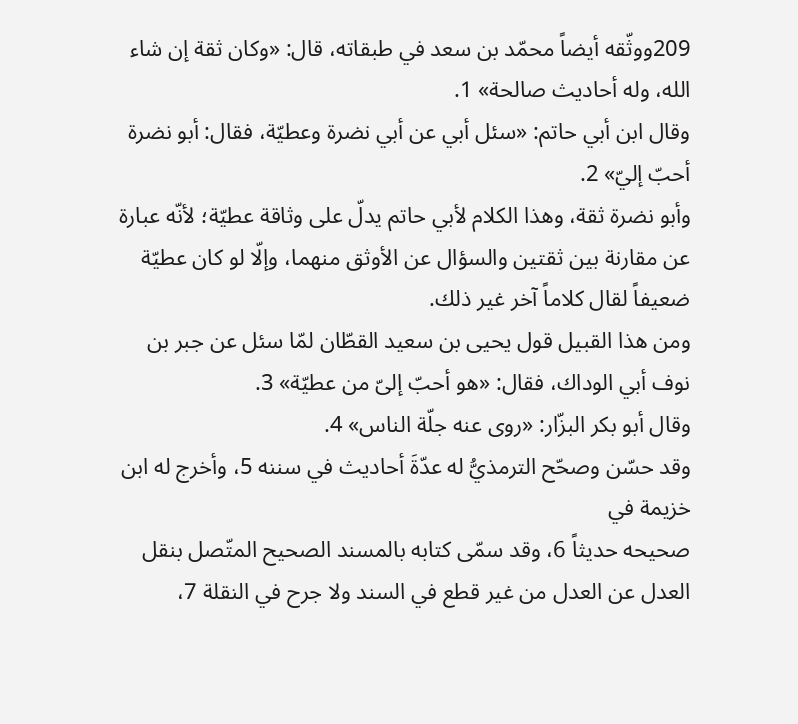209ووثّقه أيضاً محمّد بن سعد في طبقاته، قال: «وكان ثقة إن شاء الله، وله أحاديث صالحة» 1.
وقال ابن أبي حاتم: «سئل أبي عن أبي نضرة وعطيّة، فقال: أبو نضرة أحبّ إليّ» 2.
وأبو نضرة ثقة، وهذا الكلام لأبي حاتم يدلّ على وثاقة عطيّة؛ لأنّه عبارة عن مقارنة بين ثقتين والسؤال عن الأوثق منهما، وإلّا لو كان عطيّة ضعيفاً لقال كلاماً آخر غير ذلك.
ومن هذا القبيل قول يحيى بن سعيد القطّان لمّا سئل عن جبر بن نوف أبي الوداك، فقال: «هو أحبّ إلىّ من عطيّة» 3.
وقال أبو بكر البزّار: «روى عنه جلّة الناس» 4.
وقد حسّن وصحّح الترمذيُّ له عدّةَ أحاديث في سننه 5، وأخرج له ابن خزيمة في
صحيحه حديثاً 6، وقد سمّى كتابه بالمسند الصحيح المتّصل بنقل العدل عن العدل من غير قطع في السند ولا جرح في النقلة 7،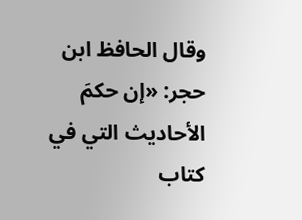وقال الحافظ ابن حجر: «إن حكمَ الأحاديث التي في كتاب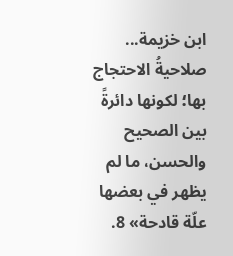ابن خزيمة... صلاحيةُ الاحتجاج بها؛ لكونها دائرةً بين الصحيح والحسن، ما لم يظهر في بعضها علّة قادحة» 8.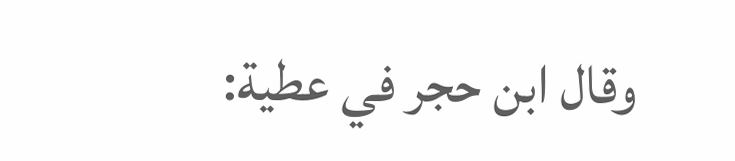وقال ابن حجر في عطية: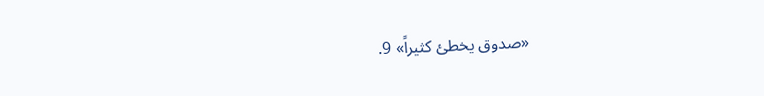«صدوق يخطئ كثيراً» 9.